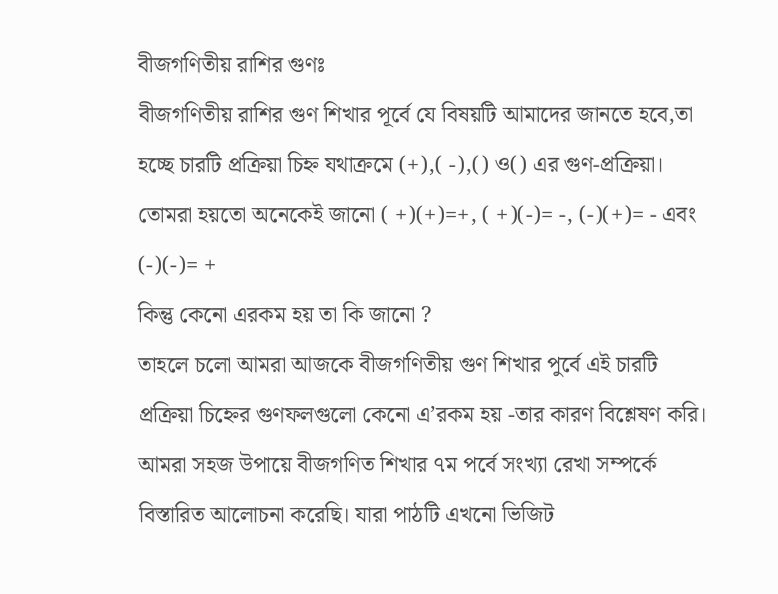বীজগণিতীয় রাশির গুণঃ
বীজগণিতীয় রাশির গুণ শিখার পূর্বে যে বিষয়টি আমাদের জানতে হবে,তা হচ্ছে চারটি প্রক্রিয়া চিহ্ন যথাক্রমে (+),( -),() ও() এর গুণ-প্রক্রিয়া।
তোমরা হয়তো অনেকেই জানো ( +)(+)=+, ( +)(-)= -, (-)(+)= - এবং (-)(-)= +
কিন্তু কেনো এরকম হয় তা কি জানো ?
তাহলে চলো আমরা আজকে বীজগণিতীয় গুণ শিখার পুর্বে এই চারটি প্রক্রিয়া চিহ্নের গুণফলগুলো কেনো এ’রকম হয় -তার কারণ বিশ্লেষণ করি।
আমরা সহজ উপায়ে বীজগণিত শিখার ৭ম পর্বে সংখ্যা রেখা সম্পর্কে বিস্তারিত আলোচনা করেছি। যারা পাঠটি এখনো ভিজিট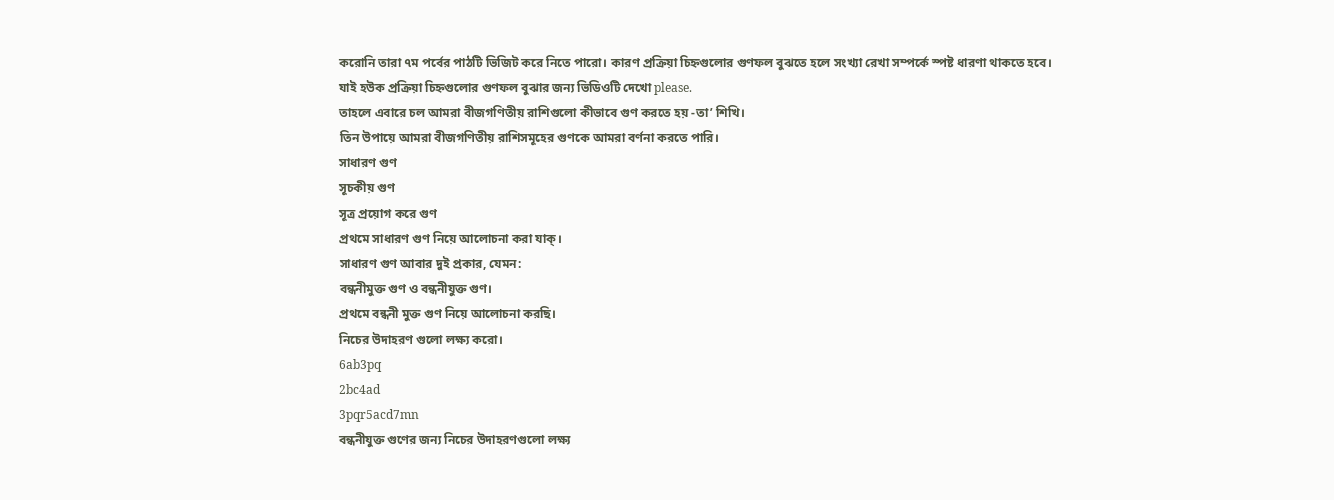করোনি তারা ৭ম পর্বের পাঠটি ভিজিট করে নিতে পারো। কারণ প্রক্রিয়া চিহ্নগুলোর গুণফল বুঝতে হলে সংখ্যা রেখা সম্পর্কে স্পষ্ট ধারণা থাকতে হবে।
যাই হউক প্রক্রিয়া চিহ্নগুলোর গুণফল বুঝার জন্য ভিডিওটি দেখো please.
তাহলে এবারে চল আমরা বীজগণিতীয় রাশিগুলো কীভাবে গুণ করতে হয় -তা’ শিখি।
তিন উপায়ে আমরা বীজগণিতীয় রাশিসমূহের গুণকে আমরা বর্ণনা করতে পারি।
সাধারণ গুণ
সূচকীয় গুণ
সূত্র প্রয়োগ করে গুণ
প্রথমে সাধারণ গুণ নিয়ে আলোচনা করা যাক্।
সাধারণ গুণ আবার দুই প্রকার, যেমন:
বন্ধনীমুক্ত গুণ ও বন্ধনীযুক্ত গুণ।
প্রথমে বন্ধনী মুক্ত গুণ নিয়ে আলোচনা করছি।
নিচের উদাহরণ গুলো লক্ষ্য করো।
6ab3pq
2bc4ad
3pqr5acd7mn
বন্ধনীযুক্ত গুণের জন্য নিচের উদাহরণগুলো লক্ষ্য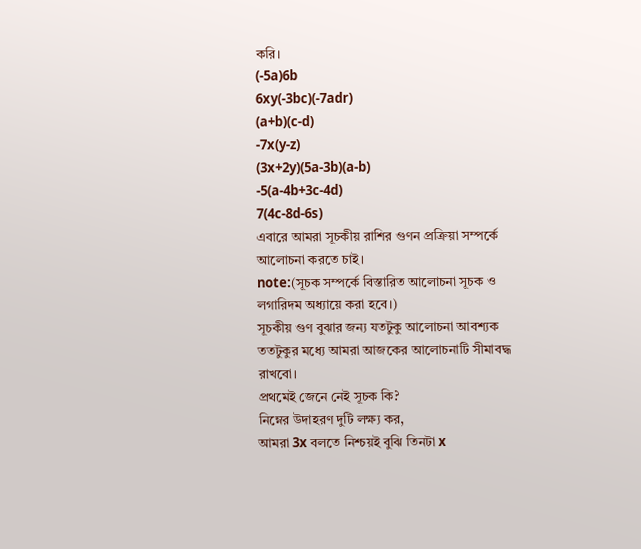করি।
(-5a)6b
6xy(-3bc)(-7adr)
(a+b)(c-d)
-7x(y-z)
(3x+2y)(5a-3b)(a-b)
-5(a-4b+3c-4d)
7(4c-8d-6s)
এবারে আমরা সূচকীয় রাশির গুণন প্রক্রিয়া সম্পর্কে আলোচনা করতে চাই।
note:(সূচক সম্পর্কে বিস্তারিত আলোচনা সূচক ও লগারিদম অধ্যায়ে করা হবে।)
সূচকীয় গুণ বুঝার জন্য যতটুকু আলোচনা আবশ্যক ততটুকুর মধ্যে আমরা আজকের আলোচনাটি সীমাবদ্ধ রাখবো।
প্রথমেই জেনে নেই সূচক কি?
নিম্নের উদাহরণ দুটি লক্ষ্য কর,
আমরা 3x বলতে নিশ্চয়ই বুঝি তিনটা x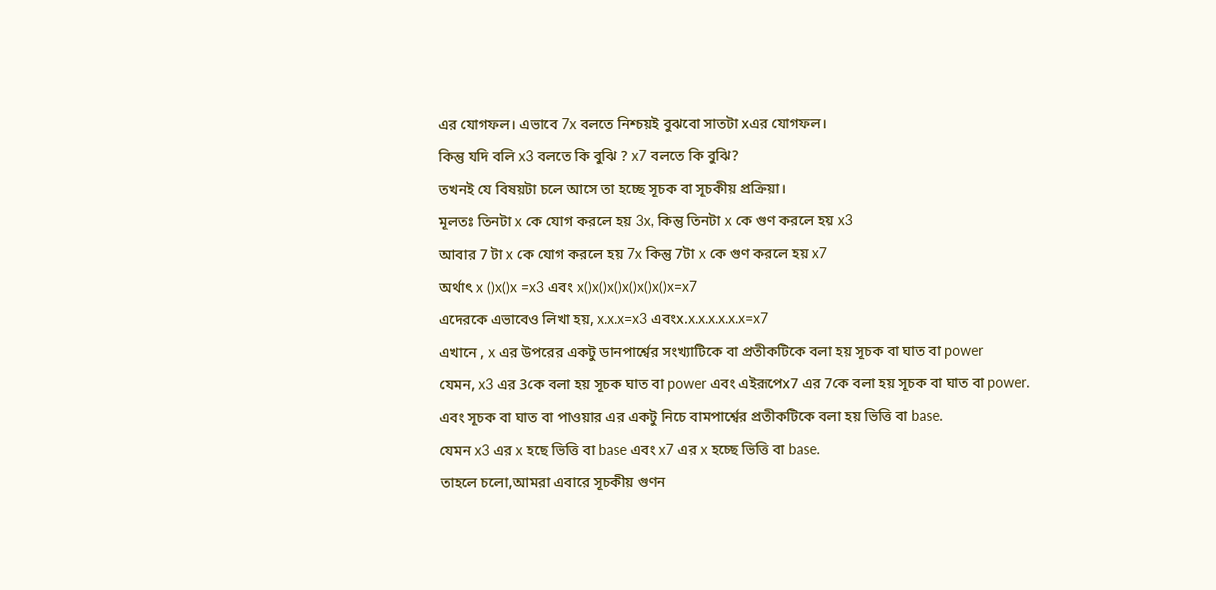এর যোগফল। এভাবে 7x বলতে নিশ্চয়ই বুঝবো সাতটা xএর যোগফল।
কিন্তু যদি বলি x3 বলতে কি বুঝি ? x7 বলতে কি বুঝি?
তখনই যে বিষয়টা চলে আসে তা হচ্ছে সূচক বা সূচকীয় প্রক্রিয়া।
মূলতঃ তিনটা x কে যোগ করলে হয় 3x, কিন্তু তিনটা x কে গুণ করলে হয় x3
আবার 7 টা x কে যোগ করলে হয় 7x কিন্তু 7টা x কে গুণ করলে হয় x7
অর্থাৎ x ()x()x =x3 এবং x()x()x()x()x()x()x=x7
এদেরকে এভাবেও লিখা হয়, x.x.x=x3 এবংx.x.x.x.x.x.x=x7
এখানে , x এর উপরের একটু ডানপার্শ্বের সংখ্যাটিকে বা প্রতীকটিকে বলা হয় সূচক বা ঘাত বা power
যেমন, x3 এর 3কে বলা হয় সূচক ঘাত বা power এবং এইরূপেx7 এর 7কে বলা হয় সূচক বা ঘাত বা power.
এবং সূচক বা ঘাত বা পাওয়ার এর একটু নিচে বামপার্শ্বের প্রতীকটিকে বলা হয় ভিত্তি বা base.
যেমন x3 এর x হছে ভিত্তি বা base এবং x7 এর x হচ্ছে ভিত্তি বা base.
তাহলে চলো,আমরা এবারে সূচকীয় গুণন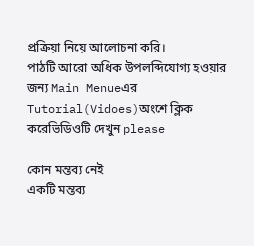প্রক্রিয়া নিয়ে আলোচনা করি।
পাঠটি আরো অধিক উপলব্দিযোগ্য হওয়ার জন্য Main Menueএর Tutorial(Vidoes)অংশে ক্লিক করেভিডিওটি দেখুন please

কোন মন্তব্য নেই
একটি মন্তব্য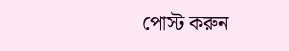পোস্ট করুন